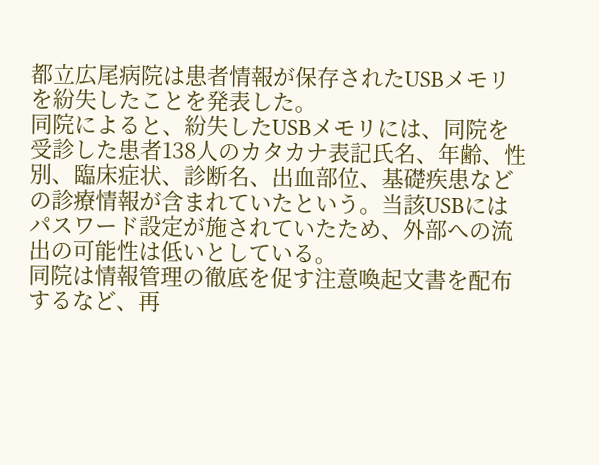都立広尾病院は患者情報が保存されたUSBメモリを紛失したことを発表した。
同院によると、紛失したUSBメモリには、同院を受診した患者138人のカタカナ表記氏名、年齢、性別、臨床症状、診断名、出血部位、基礎疾患などの診療情報が含まれていたという。当該USBにはパスワード設定が施されていたため、外部への流出の可能性は低いとしている。
同院は情報管理の徹底を促す注意喚起文書を配布するなど、再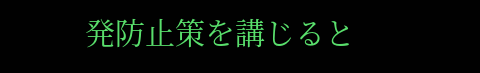発防止策を講じると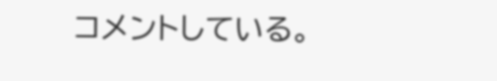コメントしている。